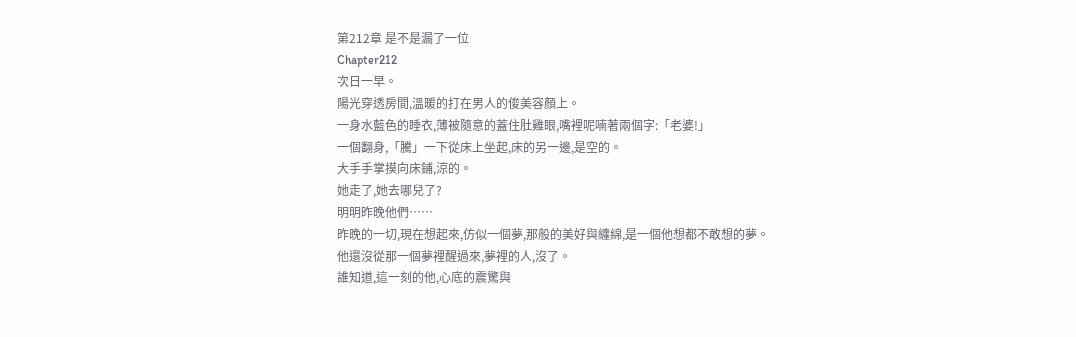第212章 是不是漏了一位
Chapter212
次日一早。
陽光穿透房間,溫暖的打在男人的俊美容顏上。
一身水藍色的睡衣,薄被隨意的蓋住肚雞眼,嘴裡呢喃著兩個字:「老婆!」
一個翻身,「騰」一下從床上坐起,床的另一邊,是空的。
大手手掌摸向床鋪,涼的。
她走了,她去哪兒了?
明明昨晚他們……
昨晚的一切,現在想起來,仿似一個夢,那般的美好與纏綿,是一個他想都不敢想的夢。
他還沒從那一個夢裡醒過來,夢裡的人,沒了。
誰知道,這一刻的他,心底的震驚與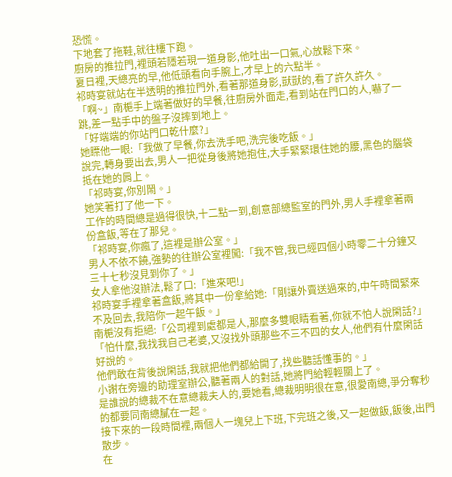恐慌。
下地套了拖鞋,就往樓下跑。
廚房的推拉門,裡頭若隱若現一道身影,他吐出一口氣,心放鬆下來。
夏日裡,天總亮的早,他低頭看向手腕上,才早上的六點半。
祁時宴就站在半透明的推拉門外,看著那道身影,獃獃的,看了許久許久。
「啊~」南梔手上端著做好的早餐,往廚房外面走,看到站在門口的人,嚇了一跳,差一點手中的盤子沒摔到地上。
「好端端的你站門口乾什麼?」
她瞟他一眼:「我做了早餐,你去洗手吧,洗完後吃飯。」
說完,轉身要出去,男人一把從身後將她抱住,大手緊緊環住她的腰,黑色的腦袋抵在她的肩上。
「祁時宴,你別鬧。」
她笑著打了他一下。
工作的時間總是過得很快,十二點一到,創意部總監室的門外,男人手裡拿著兩份盒飯,等在了那兒。
「祁時宴,你瘋了,這裡是辦公室。」
男人不依不饒,強勢的往辦公室裡闖:「我不管,我已經四個小時零二十分鐘又三十七秒沒見到你了。」
女人拿他沒辦法,鬆了口:「進來吧!」
祁時宴手裡拿著盒飯,將其中一份拿給她:「剛讓外賣送過來的,中午時間緊來不及回去,我陪你一起午飯。」
南梔沒有拒絕:「公司裡到處都是人,那麼多雙眼睛看著,你就不怕人說閑話?」
「怕什麼,我找我自己老婆,又沒找外頭那些不三不四的女人,他們有什麼閑話好說的。
他們敢在背後說閑話,我就把他們都給開了,找些聽話懂事的。」
小謝在旁邊的助理室辦公,聽著兩人的對話,她將門給輕輕關上了。
是誰說的總裁不在意總裁夫人的,要她看,總裁明明很在意,很愛南總,爭分奪秒的都要同南總膩在一起。
接下來的一段時間裡,兩個人一塊兒上下班,下完班之後,又一起做飯,飯後,出門散步。
在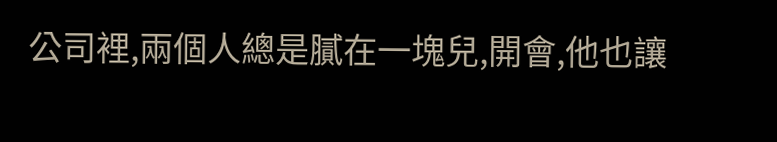公司裡,兩個人總是膩在一塊兒,開會,他也讓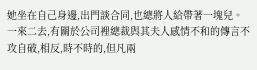她坐在自己身邊,出門談合同,也總將人給帶著一塊兒。
一來二去,有關於公司裡總裁與其夫人感情不和的傳言不攻自破,相反,時不時的,但凡兩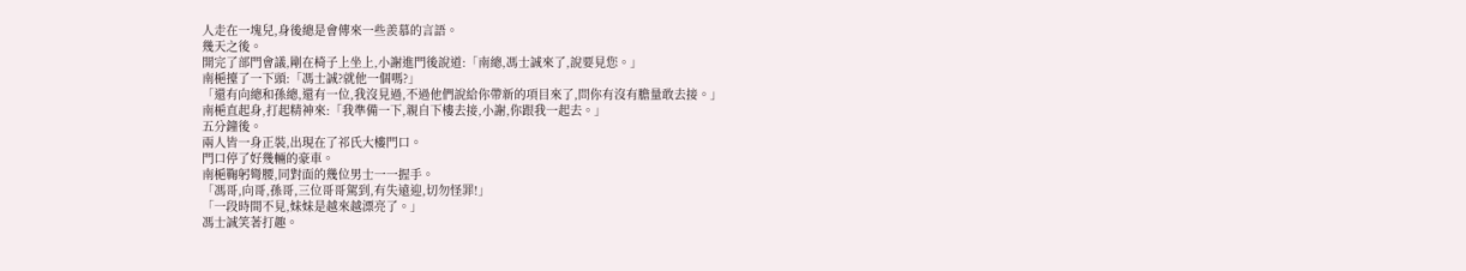人走在一塊兒,身後總是會傳來一些羨慕的言語。
幾天之後。
開完了部門會議,剛在椅子上坐上,小謝進門後說道:「南總,馮士誠來了,說要見您。」
南梔擡了一下頭:「馮士誠?就他一個嗎?」
「還有向總和孫總,還有一位,我沒見過,不過他們說給你帶新的項目來了,問你有沒有膽量敢去接。」
南梔直起身,打起精神來:「我準備一下,親自下樓去接,小謝,你跟我一起去。」
五分鐘後。
兩人皆一身正裝,出現在了祁氏大樓門口。
門口停了好幾輛的豪車。
南梔鞠躬彎腰,同對面的幾位男士一一握手。
「馮哥,向哥,孫哥,三位哥哥駕到,有失遠迎,切勿怪罪!」
「一段時間不見,妹妹是越來越漂亮了。」
馮士誠笑著打趣。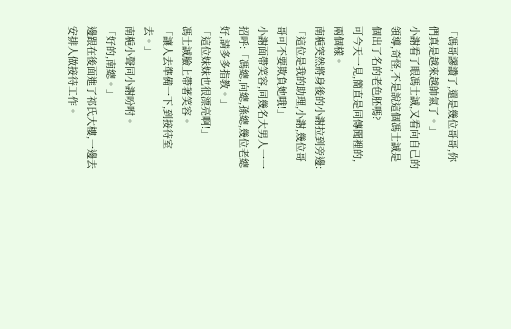「馮哥謬讚了,還是幾位哥哥,你們真是越來越帥氣了。」
小謝看了眼馮士誠,又看向自己的領導,奇怪,不是說這個馮士誠是個出了名的老色胚嗎?
可今天一見,簡直是同傳聞裡的,兩個樣。
南梔突然將身後的小謝拉到旁邊:「這位是我的助理,小謝,幾位哥哥可不要欺負她哦!」
小謝面帶笑容,同幾名大男人一一招呼:「馮總,向總,孫總,幾位老總好,請多多指教。」
「這位妹妹也很漂亮啊!」
馮士誠臉上帶著笑容。
「讓人去準備一下,到接待室去。」
南梔小聲同小謝吩咐。
「好的,南總。」
邊跟在後面進了祁氏大樓,一邊去安排人做接待工作。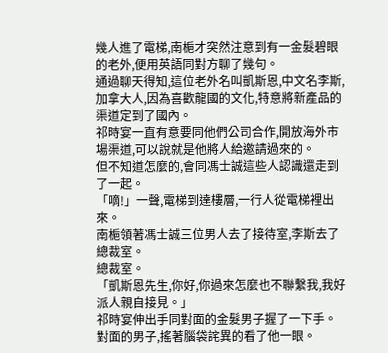幾人進了電梯,南梔才突然注意到有一金髮碧眼的老外,便用英語同對方聊了幾句。
通過聊天得知,這位老外名叫凱斯恩,中文名李斯,加拿大人,因為喜歡龍國的文化,特意將新產品的渠道定到了國內。
祁時宴一直有意要同他們公司合作,開放海外市場渠道,可以說就是他將人給邀請過來的。
但不知道怎麼的,會同馮士誠這些人認識還走到了一起。
「嘀!」一聲,電梯到達樓層,一行人從電梯裡出來。
南梔領著馮士誠三位男人去了接待室,李斯去了總裁室。
總裁室。
「凱斯恩先生,你好,你過來怎麼也不聯繫我,我好派人親自接見。」
祁時宴伸出手同對面的金髮男子握了一下手。
對面的男子,搖著腦袋詫異的看了他一眼。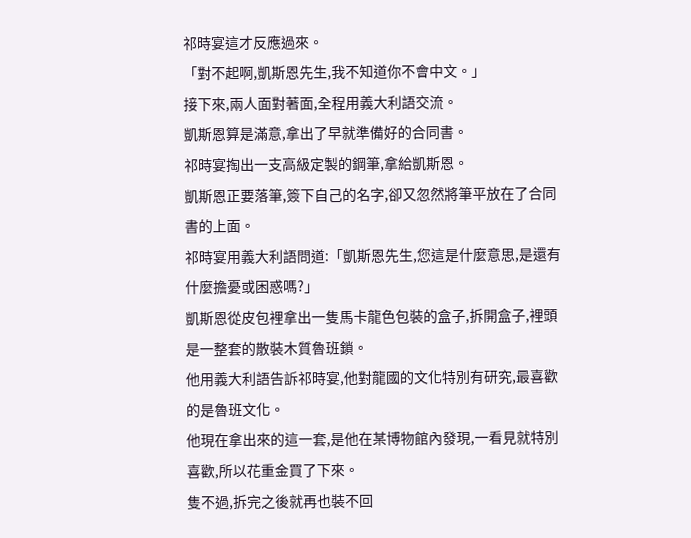祁時宴這才反應過來。
「對不起啊,凱斯恩先生,我不知道你不會中文。」
接下來,兩人面對著面,全程用義大利語交流。
凱斯恩算是滿意,拿出了早就準備好的合同書。
祁時宴掏出一支高級定製的鋼筆,拿給凱斯恩。
凱斯恩正要落筆,簽下自己的名字,卻又忽然將筆平放在了合同書的上面。
祁時宴用義大利語問道:「凱斯恩先生,您這是什麼意思,是還有什麼擔憂或困惑嗎?」
凱斯恩從皮包裡拿出一隻馬卡龍色包裝的盒子,拆開盒子,裡頭是一整套的散裝木質魯班鎖。
他用義大利語告訴祁時宴,他對龍國的文化特別有研究,最喜歡的是魯班文化。
他現在拿出來的這一套,是他在某博物館內發現,一看見就特別喜歡,所以花重金買了下來。
隻不過,拆完之後就再也裝不回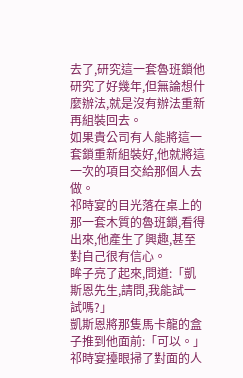去了,研究這一套魯班鎖他研究了好幾年,但無論想什麼辦法,就是沒有辦法重新再組裝回去。
如果貴公司有人能將這一套鎖重新組裝好,他就將這一次的項目交給那個人去做。
祁時宴的目光落在桌上的那一套木質的魯班鎖,看得出來,他產生了興趣,甚至對自己很有信心。
眸子亮了起來,問道:「凱斯恩先生,請問,我能試一試嗎?」
凱斯恩將那隻馬卡龍的盒子推到他面前:「可以。」
祁時宴擡眼掃了對面的人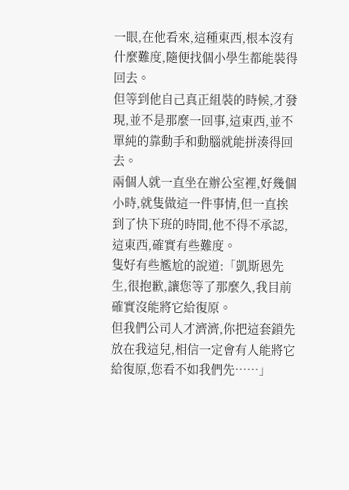一眼,在他看來,這種東西,根本沒有什麼難度,隨便找個小學生都能裝得回去。
但等到他自己真正組裝的時候,才發現,並不是那麼一回事,這東西,並不單純的靠動手和動腦就能拼湊得回去。
兩個人就一直坐在辦公室裡,好幾個小時,就隻做這一件事情,但一直挨到了快下班的時間,他不得不承認,這東西,確實有些難度。
隻好有些尷尬的說道:「凱斯恩先生,很抱歉,讓您等了那麼久,我目前確實沒能將它給復原。
但我們公司人才濟濟,你把這套鎖先放在我這兒,相信一定會有人能將它給復原,您看不如我們先……」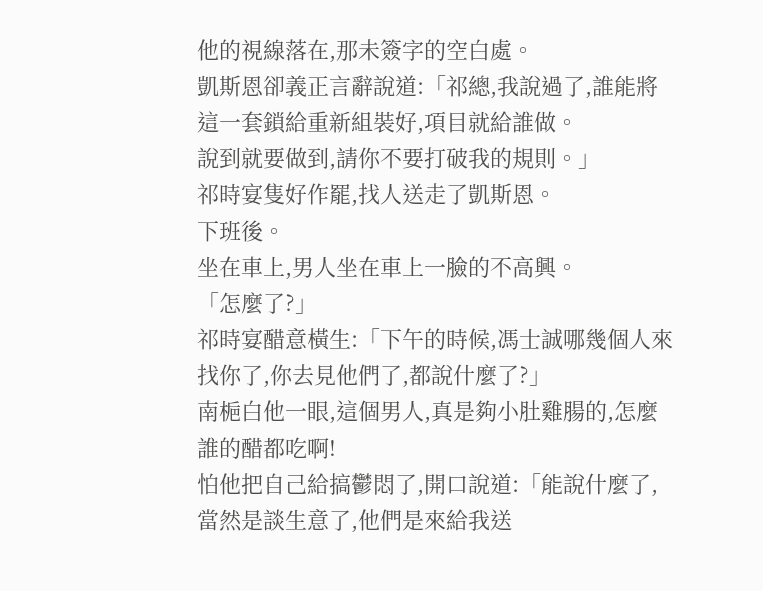他的視線落在,那未簽字的空白處。
凱斯恩卻義正言辭說道:「祁總,我說過了,誰能將這一套鎖給重新組裝好,項目就給誰做。
說到就要做到,請你不要打破我的規則。」
祁時宴隻好作罷,找人送走了凱斯恩。
下班後。
坐在車上,男人坐在車上一臉的不高興。
「怎麼了?」
祁時宴醋意橫生:「下午的時候,馮士誠哪幾個人來找你了,你去見他們了,都說什麼了?」
南梔白他一眼,這個男人,真是夠小肚雞腸的,怎麼誰的醋都吃啊!
怕他把自己給搞鬱悶了,開口說道:「能說什麼了,當然是談生意了,他們是來給我送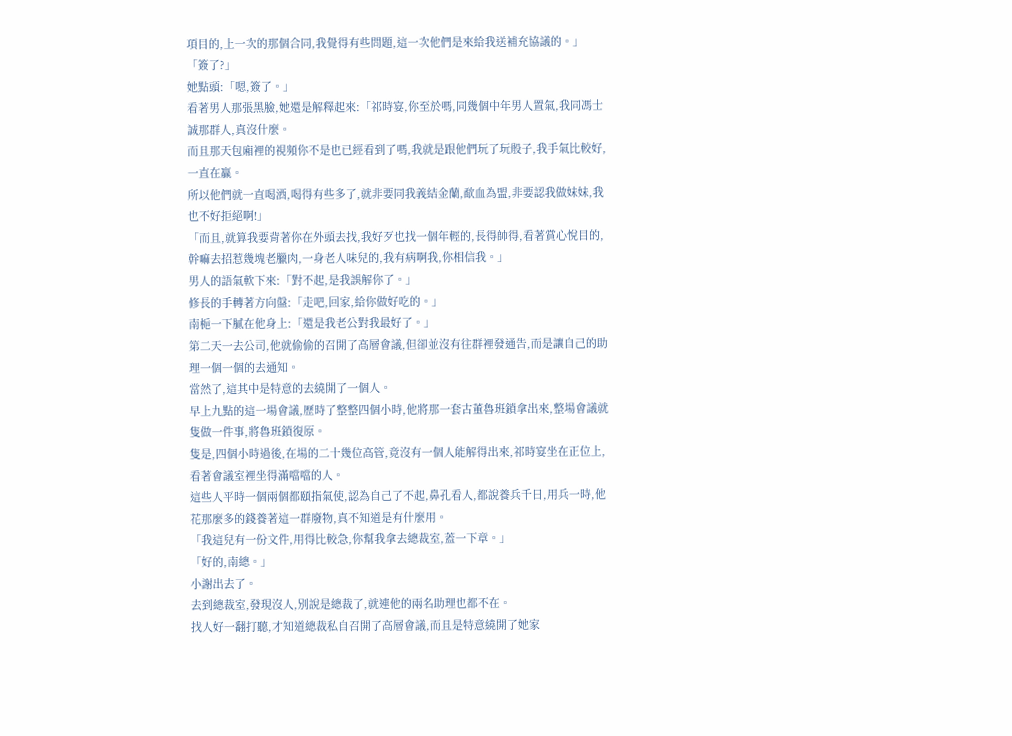項目的,上一次的那個合同,我覺得有些問題,這一次他們是來給我送補充協議的。」
「簽了?」
她點頭:「嗯,簽了。」
看著男人那張黑臉,她還是解釋起來:「祁時宴,你至於嗎,同幾個中年男人置氣,我同馮士誠那群人,真沒什麼。
而且那天包廂裡的視頻你不是也已經看到了嗎,我就是跟他們玩了玩骰子,我手氣比較好,一直在贏。
所以他們就一直喝酒,喝得有些多了,就非要同我義結金蘭,歃血為盟,非要認我做妹妹,我也不好拒絕啊!」
「而且,就算我要背著你在外頭去找,我好歹也找一個年輕的,長得帥得,看著賞心悅目的,幹嘛去招惹幾塊老臘肉,一身老人味兒的,我有病啊我,你相信我。」
男人的語氣軟下來:「對不起,是我誤解你了。」
修長的手轉著方向盤:「走吧,回家,給你做好吃的。」
南梔一下膩在他身上:「還是我老公對我最好了。」
第二天一去公司,他就偷偷的召開了高層會議,但卻並沒有往群裡發通告,而是讓自己的助理一個一個的去通知。
當然了,這其中是特意的去繞開了一個人。
早上九點的這一場會議,歷時了整整四個小時,他將那一套古董魯班鎖拿出來,整場會議就隻做一件事,將魯班鎖復原。
隻是,四個小時過後,在場的二十幾位高管,竟沒有一個人能解得出來,祁時宴坐在正位上,看著會議室裡坐得滿噹噹的人。
這些人平時一個兩個都頤指氣使,認為自己了不起,鼻孔看人,都說養兵千日,用兵一時,他花那麼多的錢養著這一群廢物,真不知道是有什麼用。
「我這兒有一份文件,用得比較急,你幫我拿去總裁室,蓋一下章。」
「好的,南總。」
小謝出去了。
去到總裁室,發現沒人,別說是總裁了,就連他的兩名助理也都不在。
找人好一翻打聽,才知道總裁私自召開了高層會議,而且是特意繞開了她家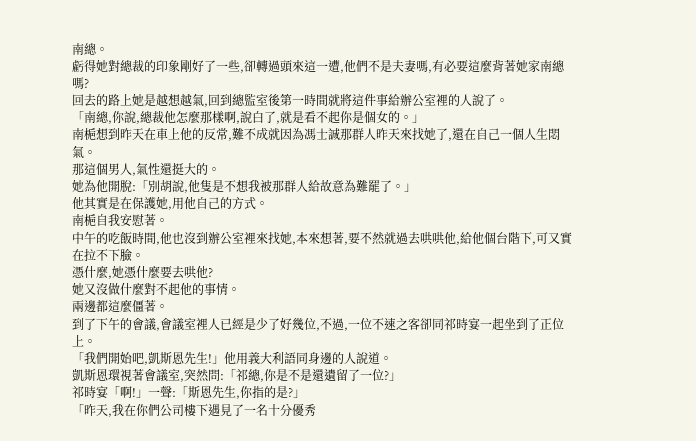南總。
虧得她對總裁的印象剛好了一些,卻轉過頭來這一遭,他們不是夫妻嗎,有必要這麼背著她家南總嗎?
回去的路上她是越想越氣,回到總監室後第一時間就將這件事給辦公室裡的人說了。
「南總,你說,總裁他怎麼那樣啊,說白了,就是看不起你是個女的。」
南梔想到昨天在車上他的反常,難不成就因為馮士誠那群人昨天來找她了,還在自己一個人生悶氣。
那這個男人,氣性還挺大的。
她為他開脫:「別胡說,他隻是不想我被那群人給故意為難罷了。」
他其實是在保護她,用他自己的方式。
南梔自我安慰著。
中午的吃飯時間,他也沒到辦公室裡來找她,本來想著,要不然就過去哄哄他,給他個台階下,可又實在拉不下臉。
憑什麼,她憑什麼要去哄他?
她又沒做什麼對不起他的事情。
兩邊都這麼僵著。
到了下午的會議,會議室裡人已經是少了好幾位,不過,一位不速之客卻同祁時宴一起坐到了正位上。
「我們開始吧,凱斯恩先生!」他用義大利語同身邊的人說道。
凱斯恩環視著會議室,突然問:「祁總,你是不是還遺留了一位?」
祁時宴「啊!」一聲:「斯恩先生,你指的是?」
「昨天,我在你們公司樓下遇見了一名十分優秀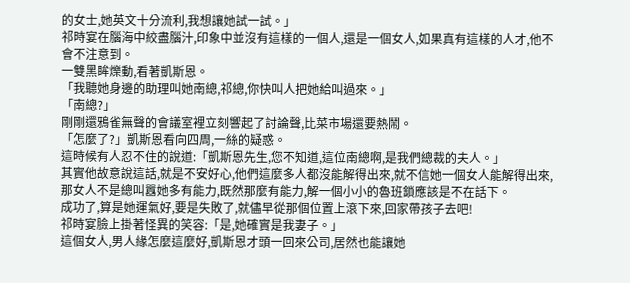的女士,她英文十分流利,我想讓她試一試。」
祁時宴在腦海中絞盡腦汁,印象中並沒有這樣的一個人,還是一個女人,如果真有這樣的人才,他不會不注意到。
一雙黑眸爍動,看著凱斯恩。
「我聽她身邊的助理叫她南總,祁總,你快叫人把她給叫過來。」
「南總?」
剛剛還鴉雀無聲的會議室裡立刻響起了討論聲,比菜市場還要熱鬧。
「怎麼了?」凱斯恩看向四周,一絲的疑惑。
這時候有人忍不住的說道:「凱斯恩先生,您不知道,這位南總啊,是我們總裁的夫人。」
其實他故意說這話,就是不安好心,他們這麼多人都沒能解得出來,就不信她一個女人能解得出來,那女人不是總叫囂她多有能力,既然那麼有能力,解一個小小的魯班鎖應該是不在話下。
成功了,算是她運氣好,要是失敗了,就儘早從那個位置上滾下來,回家帶孩子去吧!
祁時宴臉上掛著怪異的笑容:「是,她確實是我妻子。」
這個女人,男人緣怎麼這麼好,凱斯恩才頭一回來公司,居然也能讓她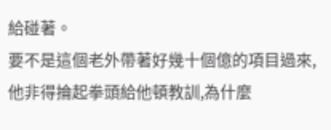給碰著。
要不是這個老外帶著好幾十個億的項目過來,他非得掄起拳頭給他頓教訓,為什麼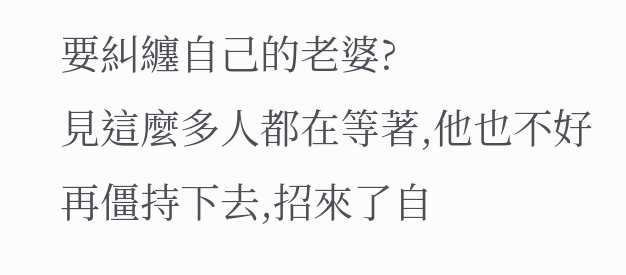要糾纏自己的老婆?
見這麼多人都在等著,他也不好再僵持下去,招來了自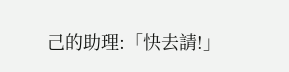己的助理:「快去請!」